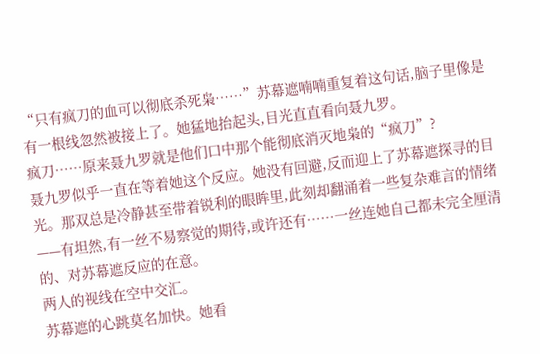“只有疯刀的血可以彻底杀死枭……”苏幕遮喃喃重复着这句话,脑子里像是有一根线忽然被接上了。她猛地抬起头,目光直直看向聂九罗。
疯刀……原来聂九罗就是他们口中那个能彻底消灭地枭的“疯刀”?
聂九罗似乎一直在等着她这个反应。她没有回避,反而迎上了苏幕遮探寻的目光。那双总是冷静甚至带着锐利的眼眸里,此刻却翻涌着一些复杂难言的情绪——有坦然,有一丝不易察觉的期待,或许还有……一丝连她自己都未完全厘清的、对苏幕遮反应的在意。
两人的视线在空中交汇。
苏幕遮的心跳莫名加快。她看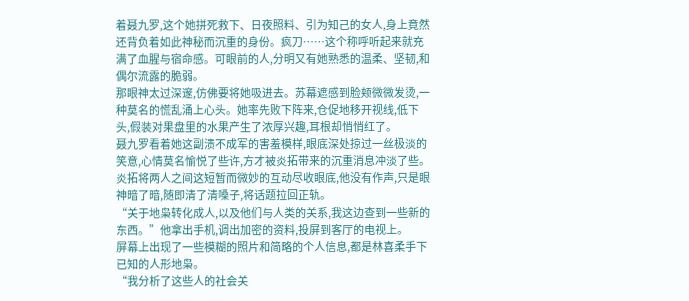着聂九罗,这个她拼死救下、日夜照料、引为知己的女人,身上竟然还背负着如此神秘而沉重的身份。疯刀……这个称呼听起来就充满了血腥与宿命感。可眼前的人,分明又有她熟悉的温柔、坚韧,和偶尔流露的脆弱。
那眼神太过深邃,仿佛要将她吸进去。苏幕遮感到脸颊微微发烫,一种莫名的慌乱涌上心头。她率先败下阵来,仓促地移开视线,低下头,假装对果盘里的水果产生了浓厚兴趣,耳根却悄悄红了。
聂九罗看着她这副溃不成军的害羞模样,眼底深处掠过一丝极淡的笑意,心情莫名愉悦了些许,方才被炎拓带来的沉重消息冲淡了些。
炎拓将两人之间这短暂而微妙的互动尽收眼底,他没有作声,只是眼神暗了暗,随即清了清嗓子,将话题拉回正轨。
“关于地枭转化成人,以及他们与人类的关系,我这边查到一些新的东西。”他拿出手机,调出加密的资料,投屏到客厅的电视上。
屏幕上出现了一些模糊的照片和简略的个人信息,都是林喜柔手下已知的人形地枭。
“我分析了这些人的社会关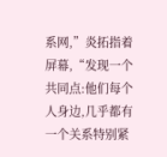系网,”炎拓指着屏幕,“发现一个共同点:他们每个人身边,几乎都有一个关系特别紧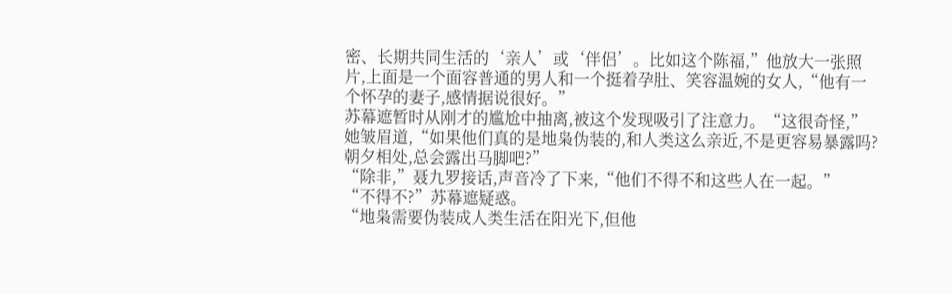密、长期共同生活的‘亲人’或‘伴侣’。比如这个陈福,”他放大一张照片,上面是一个面容普通的男人和一个挺着孕肚、笑容温婉的女人,“他有一个怀孕的妻子,感情据说很好。”
苏幕遮暂时从刚才的尴尬中抽离,被这个发现吸引了注意力。“这很奇怪,”她皱眉道,“如果他们真的是地枭伪装的,和人类这么亲近,不是更容易暴露吗?朝夕相处,总会露出马脚吧?”
“除非,”聂九罗接话,声音冷了下来,“他们不得不和这些人在一起。”
“不得不?”苏幕遮疑惑。
“地枭需要伪装成人类生活在阳光下,但他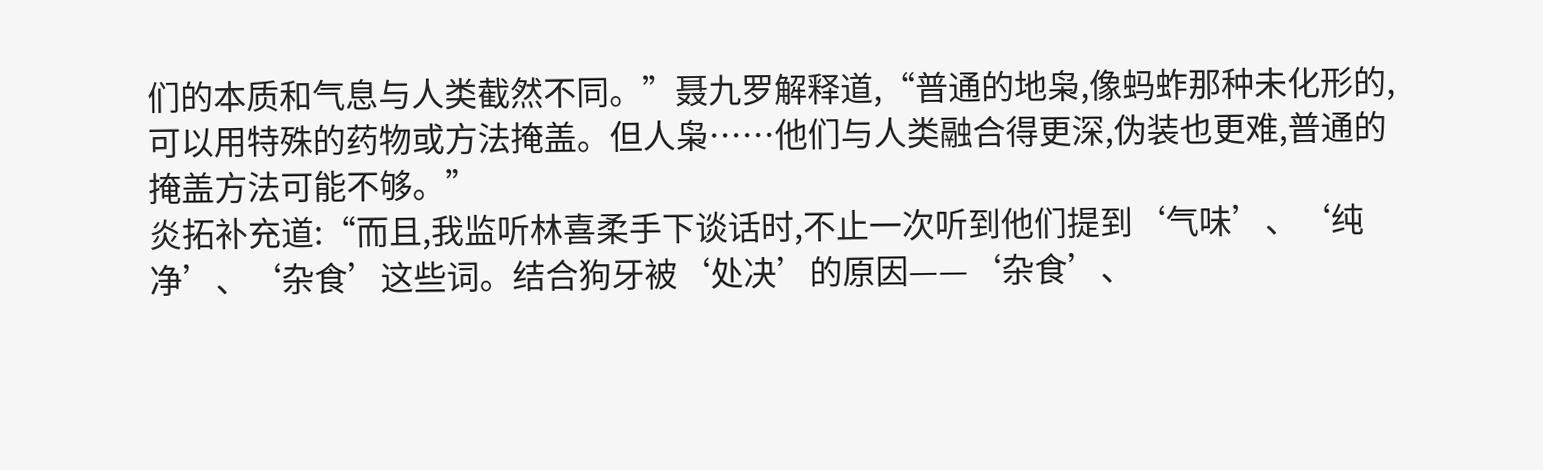们的本质和气息与人类截然不同。”聂九罗解释道,“普通的地枭,像蚂蚱那种未化形的,可以用特殊的药物或方法掩盖。但人枭……他们与人类融合得更深,伪装也更难,普通的掩盖方法可能不够。”
炎拓补充道:“而且,我监听林喜柔手下谈话时,不止一次听到他们提到‘气味’、‘纯净’、‘杂食’这些词。结合狗牙被‘处决’的原因——‘杂食’、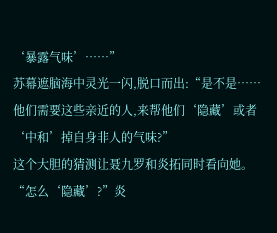‘暴露气味’……”
苏幕遮脑海中灵光一闪,脱口而出:“是不是……他们需要这些亲近的人,来帮他们‘隐藏’或者‘中和’掉自身非人的气味?”
这个大胆的猜测让聂九罗和炎拓同时看向她。
“怎么‘隐藏’?”炎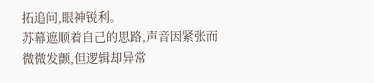拓追问,眼神锐利。
苏幕遮顺着自己的思路,声音因紧张而微微发颤,但逻辑却异常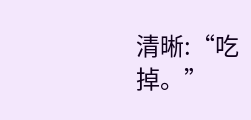清晰:“吃掉。”